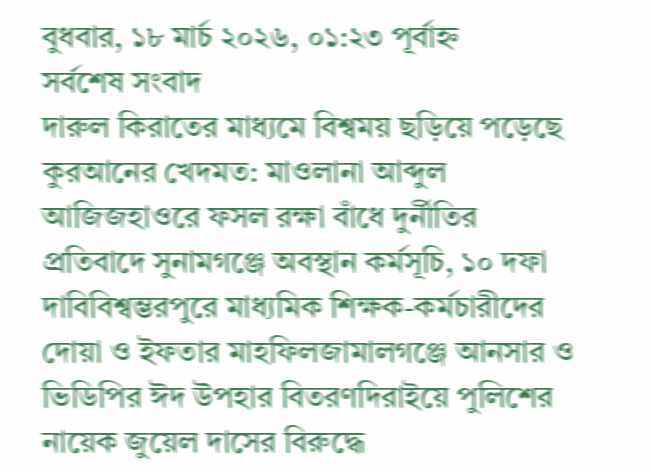বুধবার, ১৮ মার্চ ২০২৬, ০১:২৩ পূর্বাহ্ন
সর্বশেষ সংবাদ
দারুল কিরাতের মাধ্যমে বিশ্বময় ছড়িয়ে পড়েছে কুরআনের খেদমত: মাওলানা আব্দুল আজিজহাওরে ফসল রক্ষা বাঁধে দুর্নীতির প্রতিবাদে সুনামগঞ্জে অবস্থান কর্মসূচি, ১০ দফা দাবিবিশ্বম্ভরপুরে মাধ্যমিক শিক্ষক-কর্মচারীদের দোয়া ও ইফতার মাহফিলজামালগঞ্জে আনসার ও ভিডিপির ঈদ উপহার বিতরণদিরাইয়ে পুলিশের নায়েক জুয়েল দাসের বিরুদ্ধে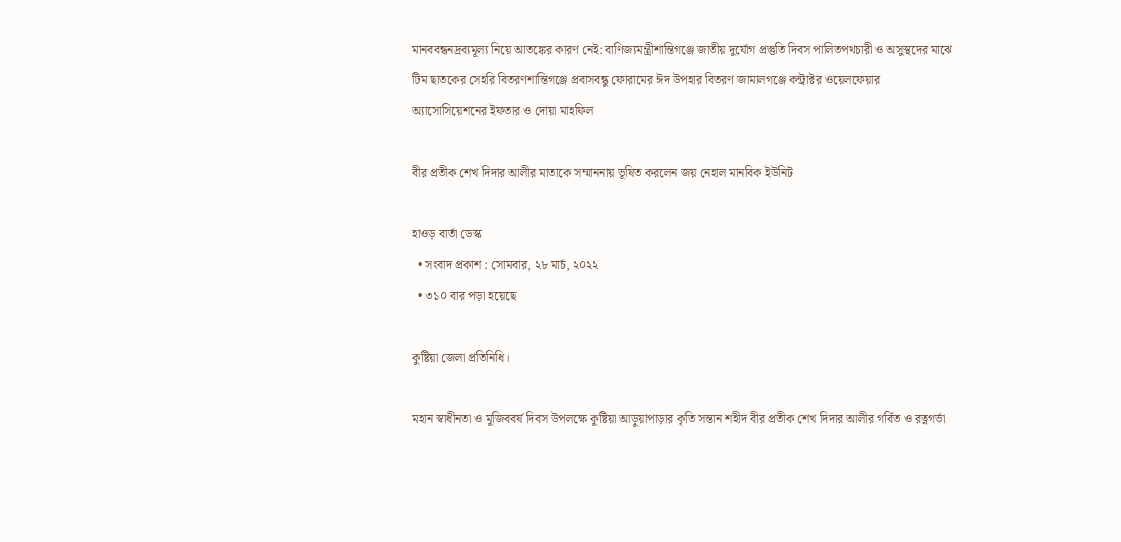মানববন্ধনদ্রব্যমূল্য নিয়ে আতঙ্কের কারণ নেই: বাণিজ্যমন্ত্রীশান্তিগঞ্জে জাতীয় দুর্যোগ প্রস্তুতি দিবস পালিতপথচারী ও অসুস্থদের মাঝে টিম ছাতকের সেহরি বিতরণশান্তিগঞ্জে প্রবাসবন্ধু ফোরামের ঈদ উপহার বিতরণ জামালগঞ্জে কন্ট্রাক্টর ওয়েলফেয়ার অ্যাসোসিয়েশনের ইফতার ও দোয়া মাহফিল

বীর প্রতীক শেখ দিদার আলীর মাতাকে সম্মাননায় ভূষিত করলেন জয় নেহাল মানবিক ইউনিট

হাওড় বার্তা ডেস্ক
  • সংবাদ প্রকাশ : সোমবার, ২৮ মার্চ, ২০২২
  • ৩১০ বার পড়া হয়েছে

কুষ্টিয়া জেলা প্রতিনিধি।

মহান স্বাধীনতা ও মুজিববর্ষ দিবস উপলক্ষে কুষ্টিয়া আড়ুয়াপাড়ার কৃতি সন্তান শহীদ বীর প্রতীক শেখ দিদার আলীর গর্বিত ও রত্নগর্ভা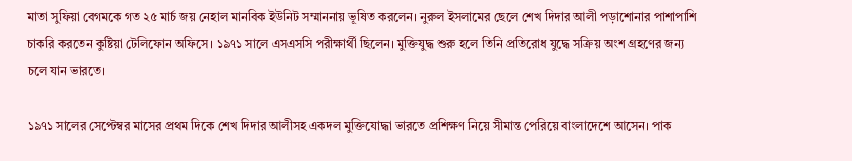মাতা সুফিয়া বেগমকে গত ২৫ মার্চ জয় নেহাল মানবিক ইউনিট সম্মাননায় ভূষিত করলেন। নুরুল ইসলামের ছেলে শেখ দিদার আলী পড়াশোনার পাশাপাশি চাকরি করতেন কুষ্টিয়া টেলিফোন অফিসে। ১৯৭১ সালে এসএসসি পরীক্ষার্থী ছিলেন। মুক্তিযুদ্ধ শুরু হলে তিনি প্রতিরোধ যুদ্ধে সক্রিয় অংশ গ্রহণের জন্য চলে যান ভারতে।

১৯৭১ সালের সেপ্টেম্বর মাসের প্রথম দিকে শেখ দিদার আলীসহ একদল মুক্তিযোদ্ধা ভারতে প্রশিক্ষণ নিয়ে সীমান্ত পেরিয়ে বাংলাদেশে আসেন। পাক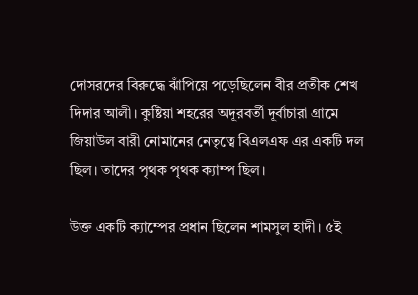দোসরদের বিরুদ্ধে ঝাঁপিয়ে পড়েছিলেন বীর প্রতীক শেখ দিদার আলী। কুষ্টিয়া শহরের অদূরবর্তী দূর্বাচারা গ্রামে জিয়াউল বারী নোমানের নেতৃত্বে বিএলএফ এর একটি দল ছিল। তাদের পৃথক পৃথক ক্যাম্প ছিল।

উক্ত একটি ক্যাম্পের প্রধান ছিলেন শামসুল হাদী। ৫ই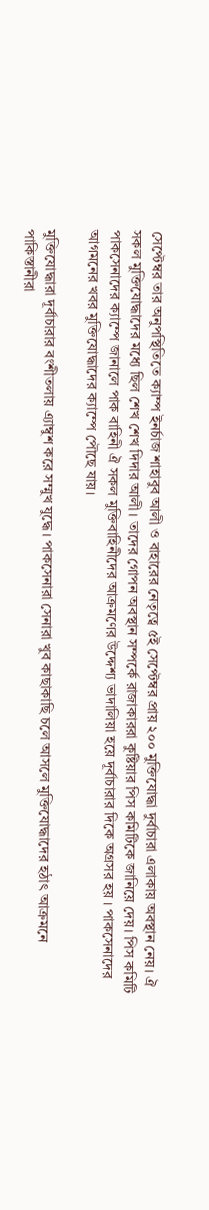সেপ্টেম্বর তার অনুপস্থিতিতে ক্যাম্প ইনর্চাজ শাহাবুব আলী ও বাহারের নেতৃত্বে ৫ই সেপ্টেম্বর প্রায় ২০০ মুক্তিযোদ্ধা দুর্বাচারা এলাকায় অবস্থান নেয়। ঐ সকল মুক্তিযোদ্ধাদের মধ্যে ছিল শেখ শেখ দিদার আলী। তাদের গোপন অবস্থান সম্পর্কে রাজাকাররা কুষ্টিয়ার পিস কমিটিকে জানিয়ে দেয়। পিস কমিটি পাকসেনাদের ক্যাম্পে জানালে পাক বাহিনী ঐ সকল মুক্তিবাহিনীদের আক্রমণের উদ্দেশ্য ভাদালিয়া হয়ে দূর্বাচারার দিকে অগ্রসর হয় । পাকসেনাদের আগমনের খবর মুক্তিযোদ্ধাদের ক্যাম্পে পৌছে যায়।

মুক্তিযোদ্ধারা দূর্বাচারার বংশীতলায় এ্যাম্বুশ করে সম্মুখ যুদ্ধে। পাকসেনারা সেনারা খুব কাছাকাছি চলে আসলে মুক্তিযোদ্ধাদের হঠাৎ আক্রমনে পাকিস্তানীরা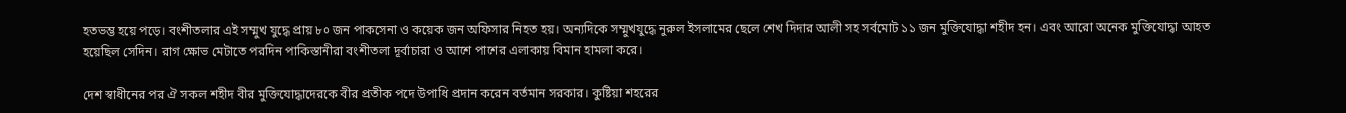হতভম্ভ হয়ে পড়ে। বংশীতলার এই সম্মুখ যুদ্ধে প্রায় ৮০ জন পাকসেনা ও কয়েক জন অফিসার নিহত হয়। অন্যদিকে সম্মুখযুদ্ধে নুরুল ইসলামের ছেলে শেখ দিদার আলী সহ সর্বমোট ১১ জন মুক্তিযোদ্ধা শহীদ হন। এবং আরো অনেক মুক্তিযোদ্ধা আহত হয়েছিল সেদিন। রাগ ক্ষোভ মেটাতে পরদিন পাকিস্তানীরা বংশীতলা দূর্বাচারা ও আশে পাশের এলাকায় বিমান হামলা করে।

দেশ স্বাধীনের পর ঐ সকল শহীদ বীর মুক্তিযোদ্ধাদেরকে বীর প্রতীক পদে উপাধি প্রদান করেন বর্তমান সরকার। কুষ্টিয়া শহরের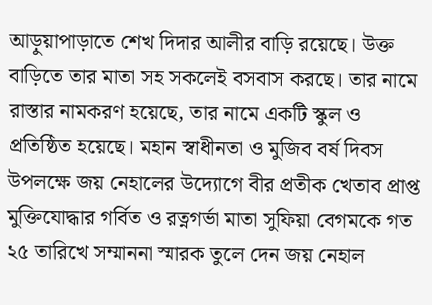আড়ুয়াপাড়াতে শেখ দিদার আলীর বাড়ি রয়েছে। উক্ত বাড়িতে তার মাতা সহ সকলেই বসবাস করছে। তার নামে রাস্তার নামকরণ হয়েছে, তার নামে একটি স্কুল ও প্রতিষ্ঠিত হয়েছে। মহান স্বাধীনতা ও মুজিব বর্ষ দিবস উপলক্ষে জয় নেহালের উদ্যোগে বীর প্রতীক খেতাব প্রাপ্ত মুক্তিযোদ্ধার গর্বিত ও রত্নগর্ভা মাতা সুফিয়া বেগমকে গত ২৫ তারিখে সম্মাননা স্মারক তুলে দেন জয় নেহাল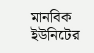মানবিক ইউনিটের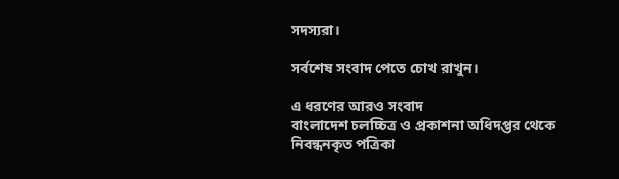সদস্যরা।

সর্বশেষ সংবাদ পেতে চোখ রাখুন।

এ ধরণের আরও সংবাদ
বাংলাদেশ চলচ্চিত্র ও প্রকাশনা অধিদপ্তর থেকে নিবন্ধনকৃত পত্রিকা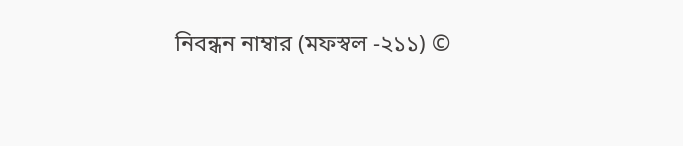নিবন্ধন নাম্বার (মফস্বল -২১১) ©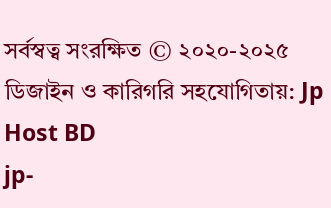সর্বস্বত্ব সংরক্ষিত © ২০২০-২০২৫
ডিজাইন ও কারিগরি সহযোগিতায়: Jp Host BD
jp-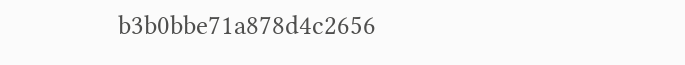b3b0bbe71a878d4c2656